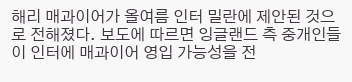해리 매과이어가 올여름 인터 밀란에 제안된 것으로 전해졌다. 보도에 따르면 잉글랜드 측 중개인들이 인터에 매과이어 영입 가능성을 전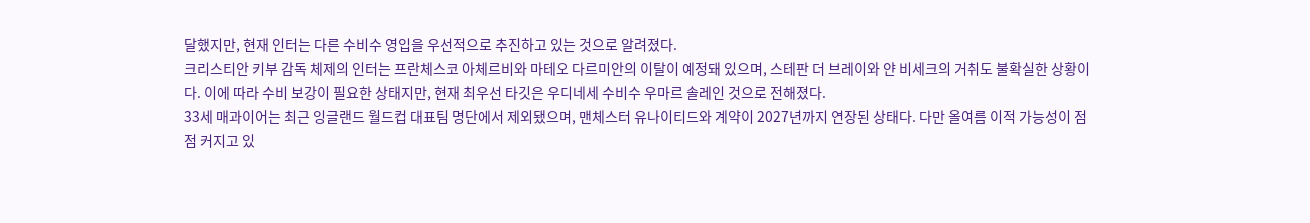달했지만, 현재 인터는 다른 수비수 영입을 우선적으로 추진하고 있는 것으로 알려졌다.
크리스티안 키부 감독 체제의 인터는 프란체스코 아체르비와 마테오 다르미안의 이탈이 예정돼 있으며, 스테판 더 브레이와 얀 비세크의 거취도 불확실한 상황이다. 이에 따라 수비 보강이 필요한 상태지만, 현재 최우선 타깃은 우디네세 수비수 우마르 솔레인 것으로 전해졌다.
33세 매과이어는 최근 잉글랜드 월드컵 대표팀 명단에서 제외됐으며, 맨체스터 유나이티드와 계약이 2027년까지 연장된 상태다. 다만 올여름 이적 가능성이 점점 커지고 있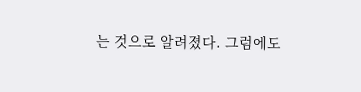는 것으로 알려졌다. 그럼에도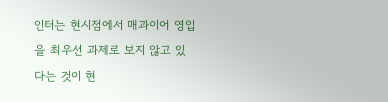인터는 현시점에서 매과이어 영입을 최우선 과제로 보지 않고 있다는 것이 현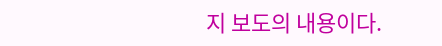지 보도의 내용이다.